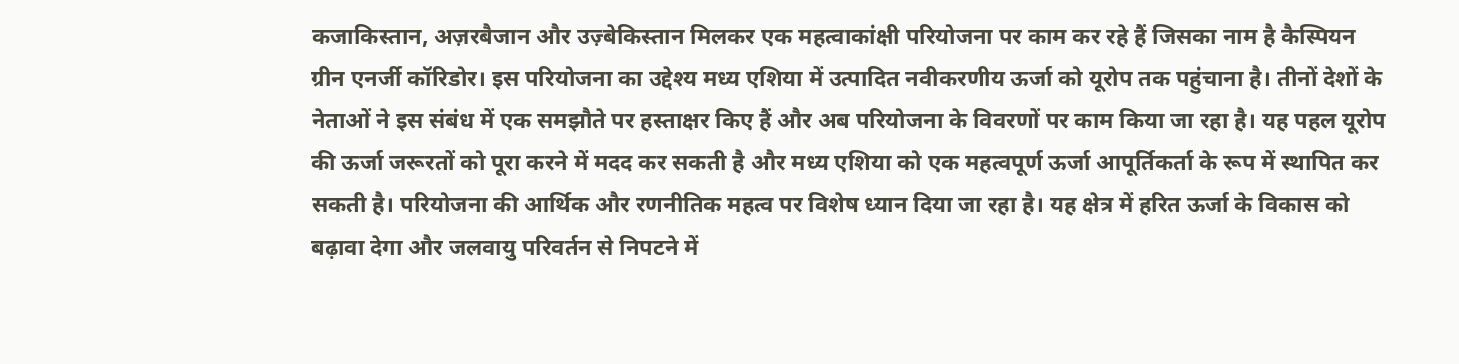कजाकिस्तान, अज़रबैजान और उज़्बेकिस्तान मिलकर एक महत्वाकांक्षी परियोजना पर काम कर रहे हैं जिसका नाम है कैस्पियन ग्रीन एनर्जी कॉरिडोर। इस परियोजना का उद्देश्य मध्य एशिया में उत्पादित नवीकरणीय ऊर्जा को यूरोप तक पहुंचाना है। तीनों देशों के नेताओं ने इस संबंध में एक समझौते पर हस्ताक्षर किए हैं और अब परियोजना के विवरणों पर काम किया जा रहा है। यह पहल यूरोप की ऊर्जा जरूरतों को पूरा करने में मदद कर सकती है और मध्य एशिया को एक महत्वपूर्ण ऊर्जा आपूर्तिकर्ता के रूप में स्थापित कर सकती है। परियोजना की आर्थिक और रणनीतिक महत्व पर विशेष ध्यान दिया जा रहा है। यह क्षेत्र में हरित ऊर्जा के विकास को बढ़ावा देगा और जलवायु परिवर्तन से निपटने में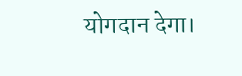योगदान देगा।